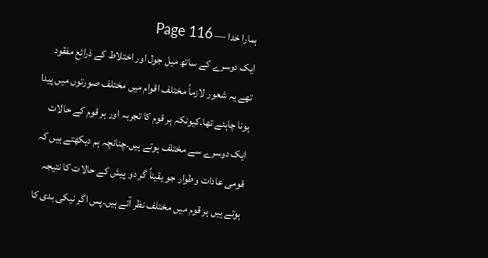ہمارا خدا — Page 116
ایک دوسرے کے ساتھ میل جول اور اختلاط کے ذرائع مفقود تھے یہ شعور لازماً مختلف اقوام میں مختلف صورتوں میں پیدا ہونا چاہئے تھا۔کیونکہ ہر قوم کا تجربہ اور ہر قوم کے حالات ایک دوسرے سے مختلف ہوتے ہیں۔چنانچہ ہم دیکھتے ہیں کہ قومی عادات وطوار جو یقیناً گر دو پیش کے حالات کا نتیجہ ہوتے ہیں ہر قوم میں مختلف نظر آتے ہیں۔پس اگر نیکی بدی کا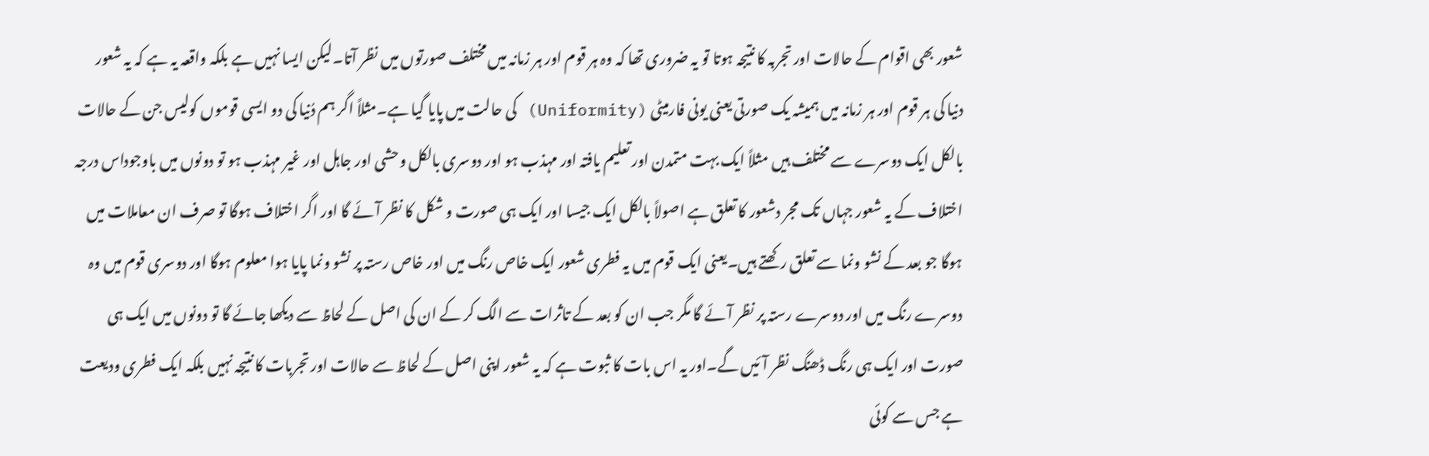شعور بھی اقوام کے حالات اور تجربہ کا نتیجہ ہوتا تو یہ ضروری تھا کہ وہ ہر قوم اور ہر زمانہ میں مختلف صورتوں میں نظر آتا۔لیکن ایسا نہیں ہے بلکہ واقعہ یہ ہے کہ یہ شعور دنیا کی ہر قوم اور ہر زمانہ میں ہمیشہ یک صورتی یعنی یونی فارمیٹی (Uniformity) کی حالت میں پایا گیا ہے۔مثلاً اگر ہم دُنیا کی دو ایسی قوموں کولیس جن کے حالات بالکل ایک دوسرے سے مختلف ہیں مثلاً ایک بہت متمدن اور تعلیم یافتہ اور مہذب ہو اور دوسری بالکل وحشی اور جاہل اور غیر مہذب ہو تو دونوں میں باوجوداس درجہ اختلاف کے یہ شعور جہاں تک مجر دشعور کا تعلق ہے اصولاً بالکل ایک جیسا اور ایک ہی صورت و شکل کا نظر آئے گا اور اگر اختلاف ہوگا تو صرف ان معاملات میں ہوگا جو بعد کے نشو ونما سے تعلق رکھتے ہیں۔یعنی ایک قوم میں یہ فطری شعور ایک خاص رنگ میں اور خاص رستہ پر نشو ونما پایا ہوا معلوم ہوگا اور دوسری قوم میں وہ دوسرے رنگ میں اور دوسرے رستہ پر نظر آئے گا مگر جب ان کو بعد کے تاثرات سے الگ کر کے ان کی اصل کے لحاظ سے دیکھا جائے گا تو دونوں میں ایک ہی صورت اور ایک ہی رنگ ڈھنگ نظر آئیں گے۔اور یہ اس بات کا ثبوت ہے کہ یہ شعور اپنی اصل کے لحاظ سے حالات اور تجربات کا نتیجہ نہیں بلکہ ایک فطری ودیعت ہے جس سے کوئی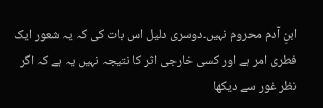ابنِ آدم محروم نہیں۔دوسری دلیل اس بات کی کہ یہ شعور ایک فطری امر ہے اور کسی خارجی اثر کا نتیجہ نہیں یہ ہے کہ اگر نظر غور سے دیکھا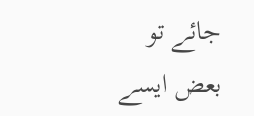جائے تو بعض ایسے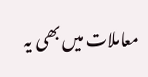معاملات میں بھی یہ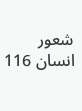شعور انسان 116